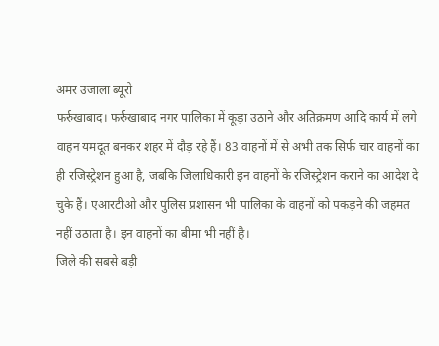अमर उजाला ब्यूरो
फर्रुखाबाद। फर्रुखाबाद नगर पालिका में कूड़ा उठाने और अतिक्रमण आदि कार्य में लगे वाहन यमदूत बनकर शहर में दौड़ रहे हैं। 83 वाहनों में से अभी तक सिर्फ चार वाहनों का ही रजिस्ट्रेशन हुआ है, जबकि जिलाधिकारी इन वाहनों के रजिस्ट्रेशन कराने का आदेश दे चुके हैं। एआरटीओ और पुलिस प्रशासन भी पालिका के वाहनों को पकड़ने की जहमत नहीं उठाता है। इन वाहनों का बीमा भी नहीं है।
जिले की सबसे बड़ी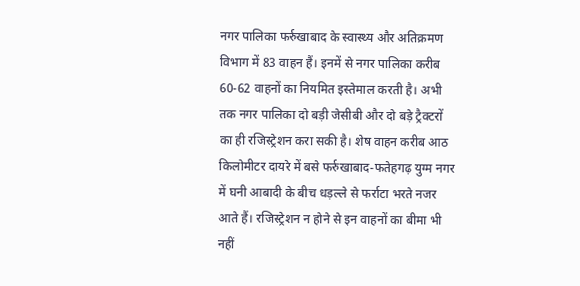नगर पालिका फर्रुखाबाद के स्वास्थ्य और अतिक्रमण विभाग में 83 वाहन हैं। इनमें से नगर पालिका करीब 60-62 वाहनों का नियमित इस्तेमाल करती है। अभी तक नगर पालिका दो बड़ी जेसीबी और दो बड़े ट्रैक्टरों का ही रजिस्ट्रेशन करा सकी है। शेष वाहन करीब आठ किलोमीटर दायरे में बसे फर्रुखाबाद-फतेहगढ़ युग्म नगर में घनी आबादी के बीच धड़ल्ले से फर्राटा भरते नजर आते हैं। रजिस्ट्रेशन न होने से इन वाहनों का बीमा भी नहीं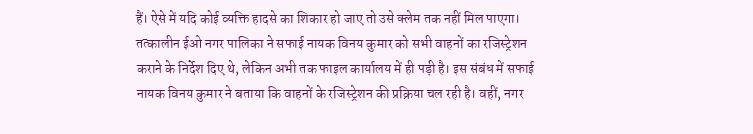हैं। ऐसे में यदि कोई व्यक्ति हादसे का शिकार हो जाए तो उसे क्लेम तक नहीं मिल पाएगा।
तत्कालीन ईओ नगर पालिका ने सफाई नायक विनय कुमार को सभी वाहनों का रजिस्ट्रेशन कराने के निर्देश दिए थे, लेकिन अभी तक फाइल कार्यालय में ही पड़ी है। इस संबंध में सफाई नायक विनय कुमार ने बताया कि वाहनों के रजिस्ट्रेशन की प्रक्रिया चल रही है। वहीं, नगर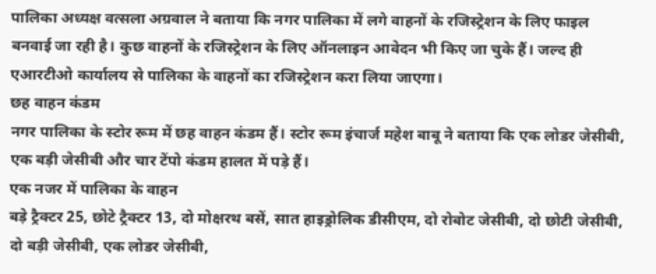पालिका अध्यक्ष वत्सला अग्रवाल ने बताया कि नगर पालिका में लगे वाहनों के रजिस्ट्रेशन के लिए फाइल बनवाई जा रही है। कुछ वाहनों के रजिस्ट्रेशन के लिए ऑनलाइन आवेदन भी किए जा चुके हैं। जल्द ही एआरटीओ कार्यालय से पालिका के वाहनों का रजिस्ट्रेशन करा लिया जाएगा।
छह वाहन कंडम
नगर पालिका के स्टोर रूम में छह वाहन कंडम हैं। स्टोर रूम इंचार्ज महेश बाबू ने बताया कि एक लोडर जेसीबी, एक बड़ी जेसीबी और चार टेंपो कंडम हालत में पड़े हैं।
एक नजर में पालिका के वाहन
बड़े ट्रैक्टर 25, छोटे ट्रैक्टर 13, दो मोक्षरथ बसें, सात हाइड्रोलिक डीसीएम, दो रोबोट जेसीबी, दो छोटी जेसीबी, दो बड़ी जेसीबी, एक लोडर जेसीबी,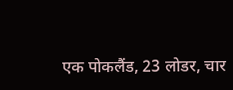एक पोकलैंड, 23 लोडर, चार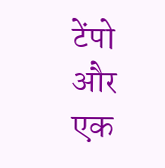टेंपो और एक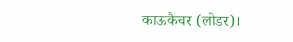काऊकैचर (लोडर)।